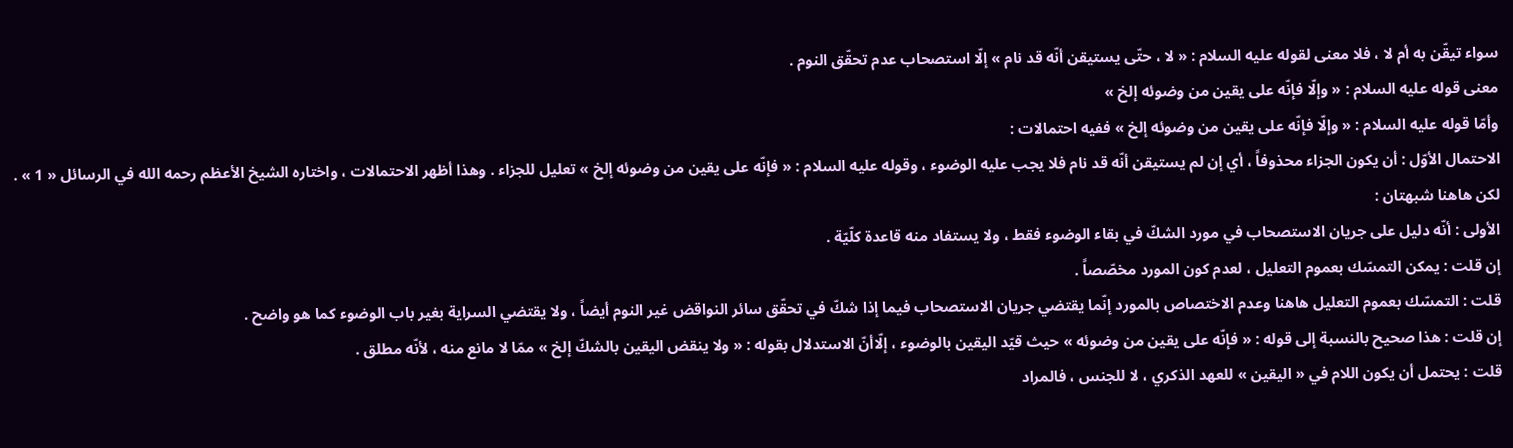سواء تيقّن به أم لا ، فلا معنى لقوله عليه السلام : « لا ، حتّى يستيقن أنّه قد نام » إلّا استصحاب عدم تحقّق النوم .
معنى قوله عليه السلام : « وإلّا فإنّه على يقين من وضوئه إلخ »
وأمّا قوله عليه السلام : « وإلّا فإنّه على يقين من وضوئه إلخ » ففيه احتمالات :
الاحتمال الأوّل : أن يكون الجزاء محذوفاً ، أي إن لم يستيقن أنّه قد نام فلا يجب عليه الوضوء ، وقوله عليه السلام : « فإنّه على يقين من وضوئه إلخ » تعليل للجزاء . وهذا أظهر الاحتمالات ، واختاره الشيخ الأعظم رحمه الله في الرسائل « 1 » .
لكن هاهنا شبهتان :
الأولى : أنّه دليل على جريان الاستصحاب في مورد الشكّ في بقاء الوضوء فقط ، ولا يستفاد منه قاعدة كلّيّة .
إن قلت : يمكن التمسّك بعموم التعليل ، لعدم كون المورد مخصّصاً .
قلت : التمسّك بعموم التعليل هاهنا وعدم الاختصاص بالمورد إنّما يقتضي جريان الاستصحاب فيما إذا شكّ في تحقّق سائر النواقض غير النوم أيضاً ، ولا يقتضي السراية بغير باب الوضوء كما هو واضح .
إن قلت : هذا صحيح بالنسبة إلى قوله : « فإنّه على يقين من وضوئه » حيث قيّد اليقين بالوضوء ، إلّاأنّ الاستدلال بقوله : « ولا ينقض اليقين بالشكّ إلخ » ممّا لا مانع منه ، لأنّه مطلق .
قلت : يحتمل أن يكون اللام في « اليقين » للعهد الذكري ، لا للجنس ، فالمراد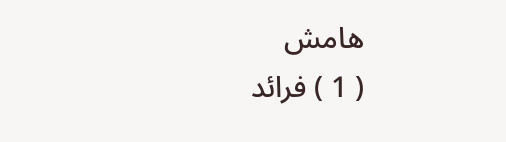هامش
( 1 ) فرائد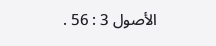الأصول 3 : 56 .